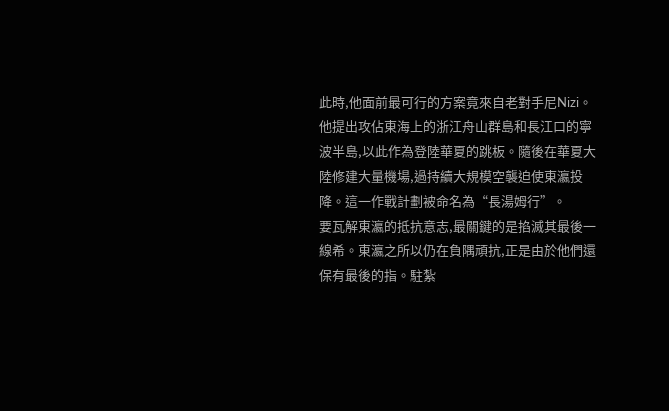此時,他面前最可行的方案竟來自老對手尼Nizi。他提出攻佔東海上的浙江舟山群島和長江口的寧波半島,以此作為登陸華夏的跳板。隨後在華夏大陸修建大量機場,過持續大規模空襲迫使東瀛投降。這一作戰計劃被命名為“長湯姆行”。
要瓦解東瀛的抵抗意志,最關鍵的是掐滅其最後一線希。東瀛之所以仍在負隅頑抗,正是由於他們還保有最後的指。駐紮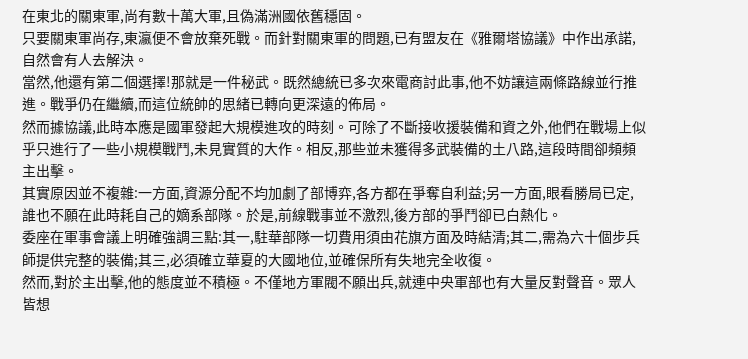在東北的關東軍,尚有數十萬大軍,且偽滿洲國依舊穩固。
只要關東軍尚存,東瀛便不會放棄死戰。而針對關東軍的問題,已有盟友在《雅爾塔協議》中作出承諾,自然會有人去解決。
當然,他還有第二個選擇!那就是一件秘武。既然總統已多次來電商討此事,他不妨讓這兩條路線並行推進。戰爭仍在繼續,而這位統帥的思緒已轉向更深遠的佈局。
然而據協議,此時本應是國軍發起大規模進攻的時刻。可除了不斷接收援裝備和資之外,他們在戰場上似乎只進行了一些小規模戰鬥,未見實質的大作。相反,那些並未獲得多武裝備的土八路,這段時間卻頻頻主出擊。
其實原因並不複雜:一方面,資源分配不均加劇了部博弈,各方都在爭奪自利益;另一方面,眼看勝局已定,誰也不願在此時耗自己的嫡系部隊。於是,前線戰事並不激烈,後方部的爭鬥卻已白熱化。
委座在軍事會議上明確強調三點:其一,駐華部隊一切費用須由花旗方面及時結清;其二,需為六十個步兵師提供完整的裝備;其三,必須確立華夏的大國地位,並確保所有失地完全收復。
然而,對於主出擊,他的態度並不積極。不僅地方軍閥不願出兵,就連中央軍部也有大量反對聲音。眾人皆想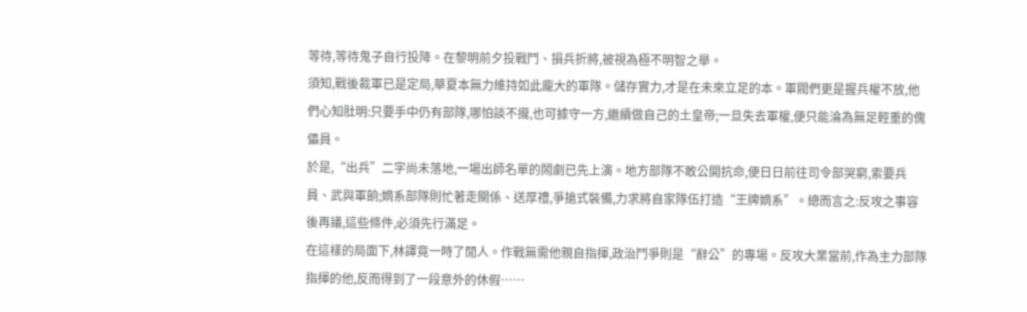等待,等待鬼子自行投降。在黎明前夕投戰鬥、損兵折將,被視為極不明智之舉。
須知,戰後裁軍已是定局,華夏本無力維持如此龐大的軍隊。儲存實力,才是在未來立足的本。軍閥們更是握兵權不放,他們心知肚明:只要手中仍有部隊,哪怕談不攏,也可據守一方,繼續做自己的土皇帝;一旦失去軍權,便只能淪為無足輕重的傀儡員。
於是,“出兵”二字尚未落地,一場出師名單的鬧劇已先上演。地方部隊不敢公開抗命,便日日前往司令部哭窮,索要兵員、武與軍餉;嫡系部隊則忙著走關係、送厚禮,爭搶式裝備,力求將自家隊伍打造“王牌嫡系”。總而言之:反攻之事容後再議,這些條件,必須先行滿足。
在這樣的局面下,林譯竟一時了閒人。作戰無需他親自指揮,政治鬥爭則是“辭公”的專場。反攻大業當前,作為主力部隊指揮的他,反而得到了一段意外的休假……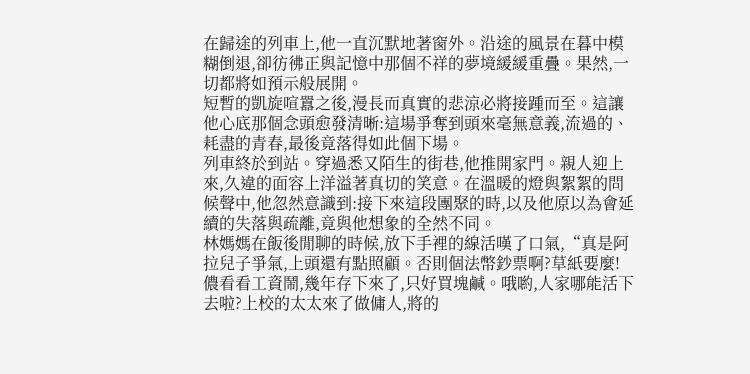在歸途的列車上,他一直沉默地著窗外。沿途的風景在暮中模糊倒退,卻彷彿正與記憶中那個不祥的夢境緩緩重疊。果然,一切都將如預示般展開。
短暫的凱旋喧囂之後,漫長而真實的悲涼必將接踵而至。這讓他心底那個念頭愈發清晰:這場爭奪到頭來毫無意義,流過的、耗盡的青春,最後竟落得如此個下場。
列車終於到站。穿過悉又陌生的街巷,他推開家門。親人迎上來,久違的面容上洋溢著真切的笑意。在溫暖的燈與絮絮的問候聲中,他忽然意識到:接下來這段團聚的時,以及他原以為會延續的失落與疏離,竟與他想象的全然不同。
林媽媽在飯後閒聊的時候,放下手裡的線活嘆了口氣,“真是阿拉兒子爭氣,上頭還有點照顧。否則個法幣鈔票啊?草紙要麼!儂看看工資鬧,幾年存下來了,只好買塊鹹。哦喲,人家哪能活下去啦?上校的太太來了做傭人,將的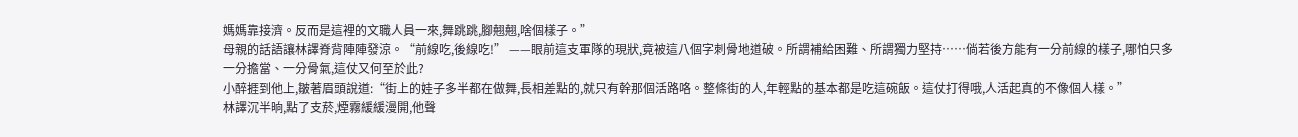媽媽靠接濟。反而是這裡的文職人員一來,舞跳跳,腳翹翹,啥個樣子。”
母親的話語讓林譯脊背陣陣發涼。“前線吃,後線吃!” ——眼前這支軍隊的現狀,竟被這八個字刺骨地道破。所謂補給困難、所謂獨力堅持……倘若後方能有一分前線的樣子,哪怕只多一分擔當、一分骨氣,這仗又何至於此?
小醉捱到他上,皺著眉頭說道:“街上的娃子多半都在做舞,長相差點的,就只有幹那個活路咯。整條街的人,年輕點的基本都是吃這碗飯。這仗打得哦,人活起真的不像個人樣。”
林譯沉半晌,點了支菸,煙霧緩緩漫開,他聲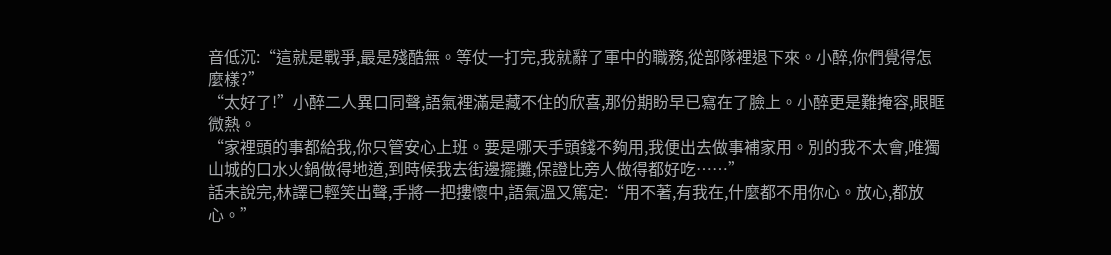音低沉:“這就是戰爭,最是殘酷無。等仗一打完,我就辭了軍中的職務,從部隊裡退下來。小醉,你們覺得怎麼樣?”
“太好了!”小醉二人異口同聲,語氣裡滿是藏不住的欣喜,那份期盼早已寫在了臉上。小醉更是難掩容,眼眶微熱。
“家裡頭的事都給我,你只管安心上班。要是哪天手頭錢不夠用,我便出去做事補家用。別的我不太會,唯獨山城的口水火鍋做得地道,到時候我去街邊擺攤,保證比旁人做得都好吃……”
話未說完,林譯已輕笑出聲,手將一把摟懷中,語氣溫又篤定:“用不著,有我在,什麼都不用你心。放心,都放心。”